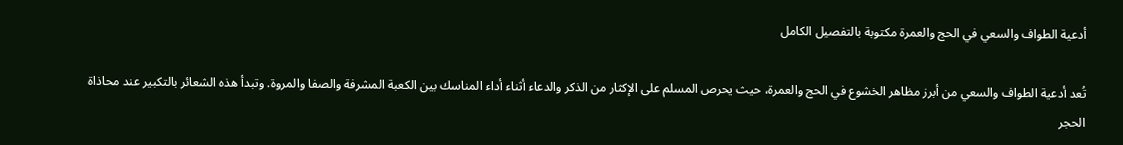أدعية الطواف والسعي في الحج والعمرة مكتوبة بالتفصيل الكامل

تُعد أدعية الطواف والسعي من أبرز مظاهر الخشوع في الحج والعمرة، حيث يحرص المسلم على الإكثار من الذكر والدعاء أثناء أداء المناسك بين الكعبة المشرفة والصفا والمروة. وتبدأ هذه الشعائر بالتكبير عند محاذاة الحجر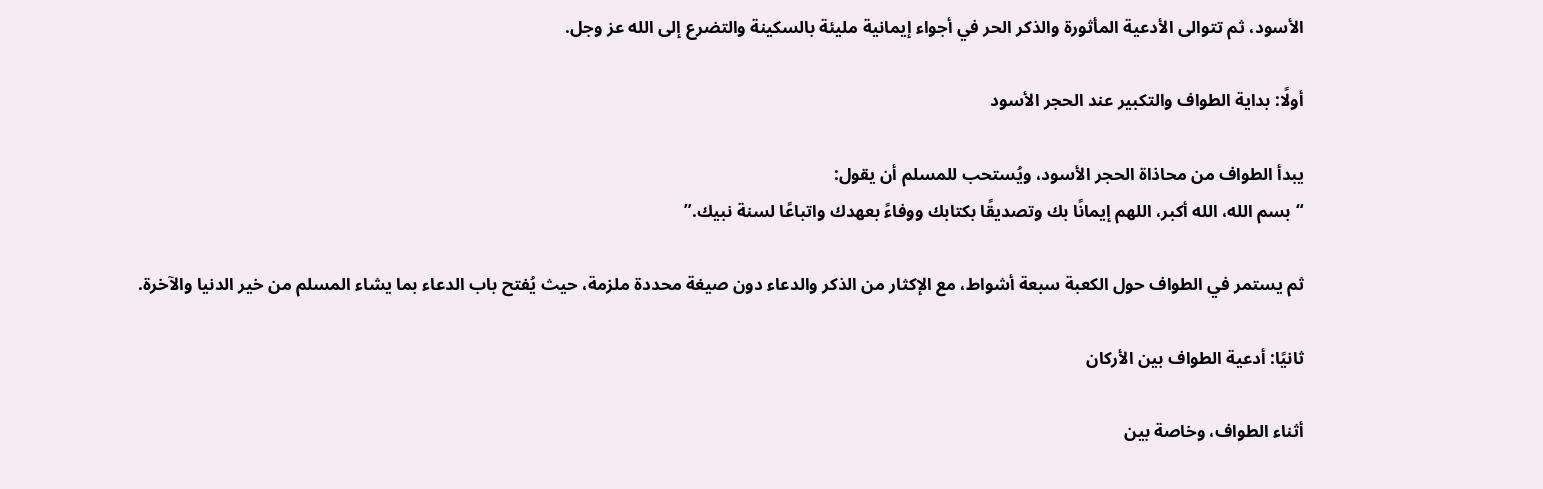الأسود، ثم تتوالى الأدعية المأثورة والذكر الحر في أجواء إيمانية مليئة بالسكينة والتضرع إلى الله عز وجل.

أولًا: بداية الطواف والتكبير عند الحجر الأسود

يبدأ الطواف من محاذاة الحجر الأسود، ويُستحب للمسلم أن يقول:
“بسم الله، الله أكبر، اللهم إيمانًا بك وتصديقًا بكتابك ووفاءً بعهدك واتباعًا لسنة نبيك.”

ثم يستمر في الطواف حول الكعبة سبعة أشواط، مع الإكثار من الذكر والدعاء دون صيغة محددة ملزمة، حيث يُفتح باب الدعاء بما يشاء المسلم من خير الدنيا والآخرة.

ثانيًا: أدعية الطواف بين الأركان

أثناء الطواف، وخاصة بين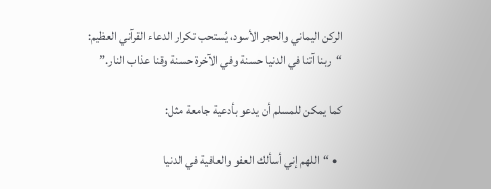الركن اليماني والحجر الأسود، يُستحب تكرار الدعاء القرآني العظيم:
“ربنا آتنا في الدنيا حسنة وفي الآخرة حسنة وقنا عذاب النار.”

كما يمكن للمسلم أن يدعو بأدعية جامعة مثل:

  • “اللهم إني أسألك العفو والعافية في الدنيا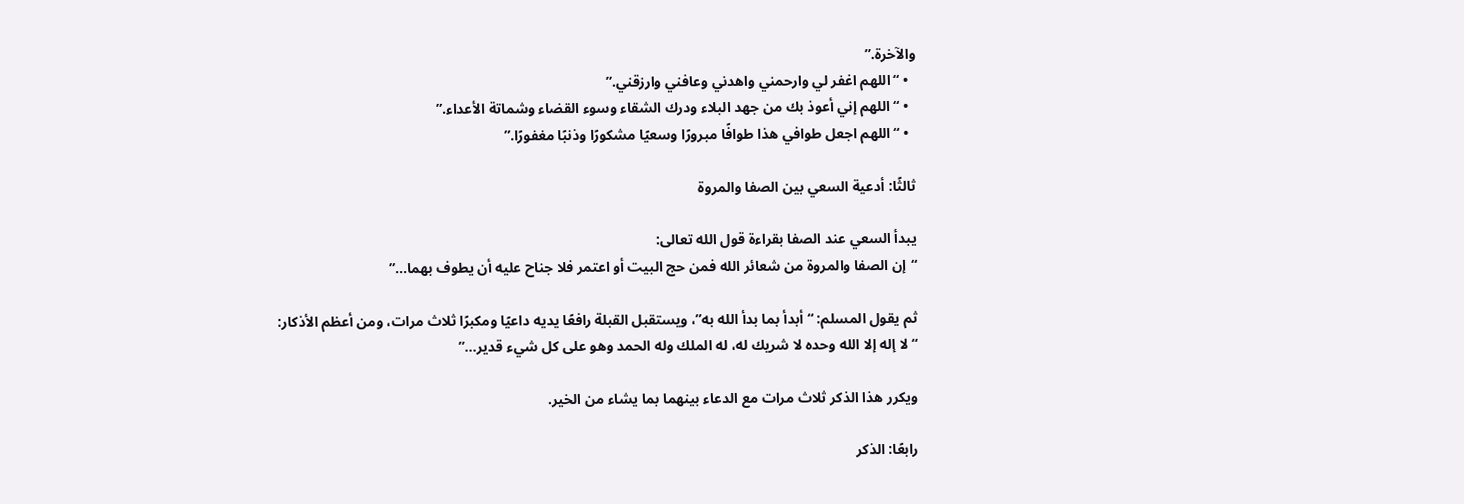والآخرة.”
  • “اللهم اغفر لي وارحمني واهدني وعافني وارزقني.”
  • “اللهم إني أعوذ بك من جهد البلاء ودرك الشقاء وسوء القضاء وشماتة الأعداء.”
  • “اللهم اجعل طوافي هذا طوافًا مبرورًا وسعيًا مشكورًا وذنبًا مغفورًا.”

ثالثًا: أدعية السعي بين الصفا والمروة

يبدأ السعي عند الصفا بقراءة قول الله تعالى:
“إن الصفا والمروة من شعائر الله فمن حج البيت أو اعتمر فلا جناح عليه أن يطوف بهما…”

ثم يقول المسلم: “أبدأ بما بدأ الله به”، ويستقبل القبلة رافعًا يديه داعيًا ومكبرًا ثلاث مرات، ومن أعظم الأذكار:
“لا إله إلا الله وحده لا شريك له، له الملك وله الحمد وهو على كل شيء قدير…”

ويكرر هذا الذكر ثلاث مرات مع الدعاء بينهما بما يشاء من الخير.

رابعًا: الذكر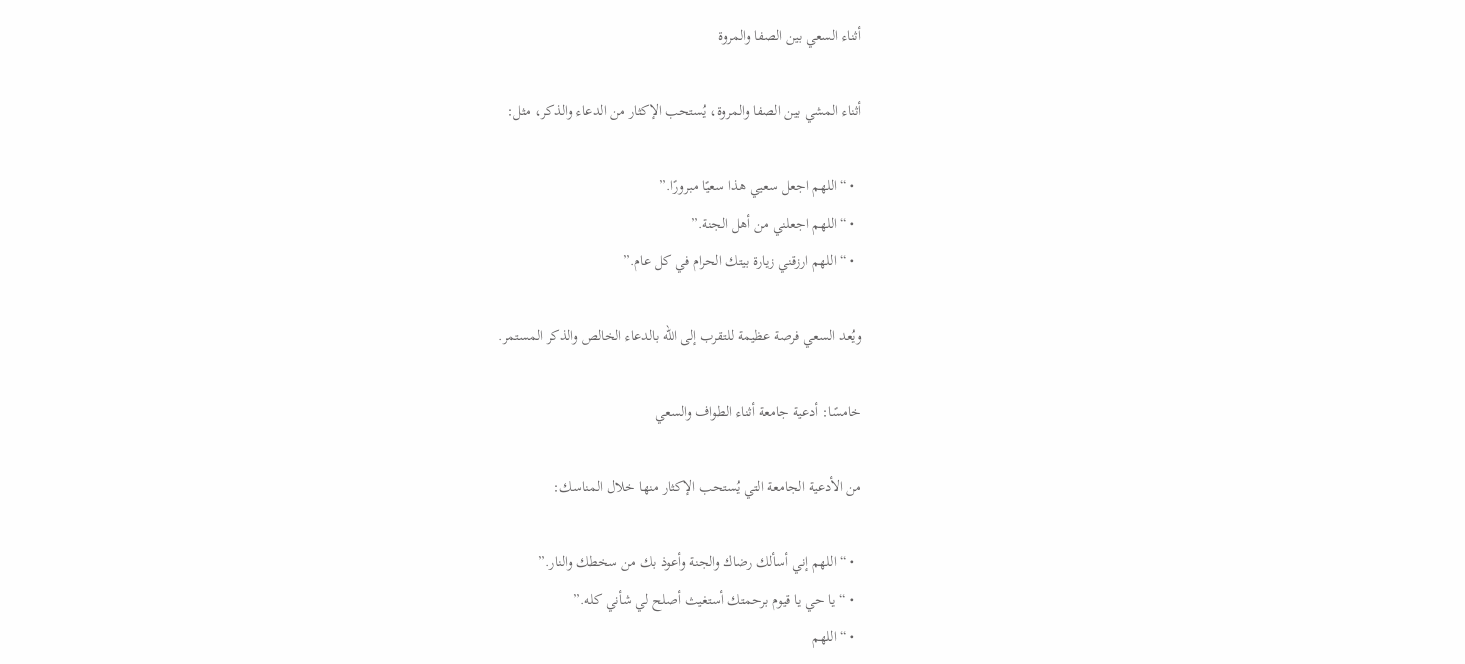أثناء السعي بين الصفا والمروة

أثناء المشي بين الصفا والمروة، يُستحب الإكثار من الدعاء والذكر، مثل:

  • “اللهم اجعل سعيي هذا سعيًا مبرورًا.”
  • “اللهم اجعلني من أهل الجنة.”
  • “اللهم ارزقني زيارة بيتك الحرام في كل عام.”

ويُعد السعي فرصة عظيمة للتقرب إلى الله بالدعاء الخالص والذكر المستمر.

خامسًا: أدعية جامعة أثناء الطواف والسعي

من الأدعية الجامعة التي يُستحب الإكثار منها خلال المناسك:

  • “اللهم إني أسألك رضاك والجنة وأعوذ بك من سخطك والنار.”
  • “يا حي يا قيوم برحمتك أستغيث أصلح لي شأني كله.”
  • “اللهم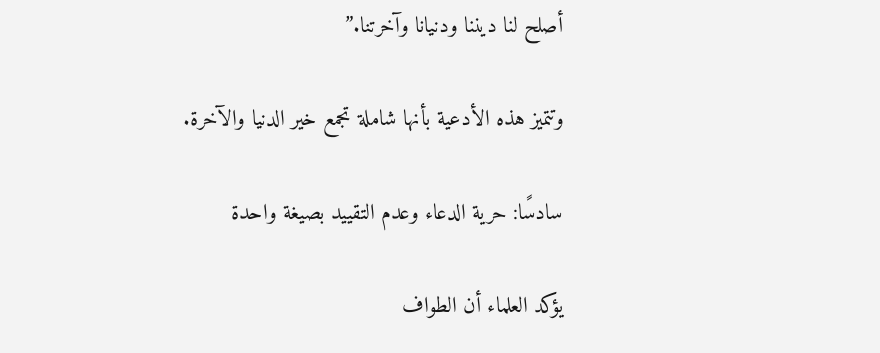أصلح لنا ديننا ودنيانا وآخرتنا.”

وتتميز هذه الأدعية بأنها شاملة تجمع خير الدنيا والآخرة.

سادسًا: حرية الدعاء وعدم التقييد بصيغة واحدة

يؤكد العلماء أن الطواف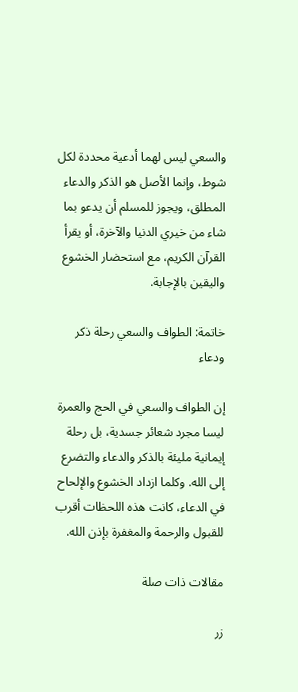والسعي ليس لهما أدعية محددة لكل شوط، وإنما الأصل هو الذكر والدعاء المطلق، ويجوز للمسلم أن يدعو بما شاء من خيري الدنيا والآخرة، أو يقرأ القرآن الكريم، مع استحضار الخشوع واليقين بالإجابة.

خاتمة: الطواف والسعي رحلة ذكر ودعاء

إن الطواف والسعي في الحج والعمرة ليسا مجرد شعائر جسدية، بل رحلة إيمانية مليئة بالذكر والدعاء والتضرع إلى الله. وكلما ازداد الخشوع والإلحاح في الدعاء، كانت هذه اللحظات أقرب للقبول والرحمة والمغفرة بإذن الله.

مقالات ذات صلة

زر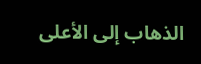الذهاب إلى الأعلى